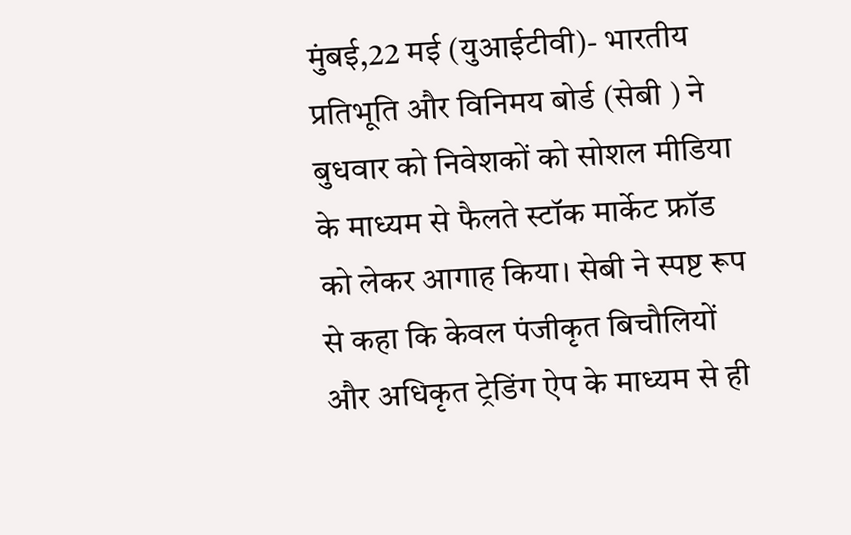मुंबई,22 मई (युआईटीवी)- भारतीय प्रतिभूति और विनिमय बोर्ड (सेबी ) ने बुधवार को निवेशकों को सोशल मीडिया के माध्यम से फैलते स्टॉक मार्केट फ्रॉड को लेकर आगाह किया। सेबी ने स्पष्ट रूप से कहा कि केवल पंजीकृत बिचौलियों और अधिकृत ट्रेडिंग ऐप के माध्यम से ही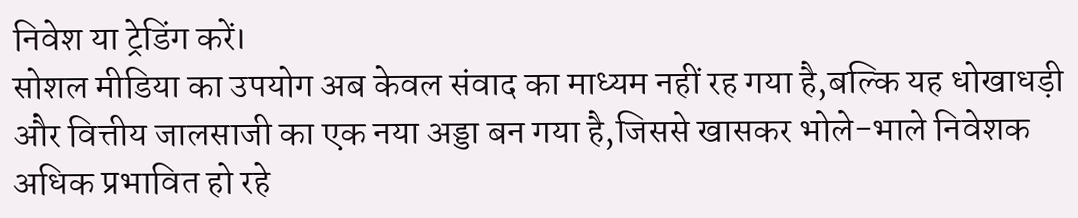निवेश या ट्रेडिंग करें।
सोशल मीडिया का उपयोग अब केवल संवाद का माध्यम नहीं रह गया है,बल्कि यह धोखाधड़ी और वित्तीय जालसाजी का एक नया अड्डा बन गया है,जिससे खासकर भोले-भाले निवेशक अधिक प्रभावित हो रहे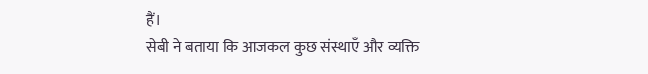हैं।
सेबी ने बताया कि आजकल कुछ संस्थाएँ और व्यक्ति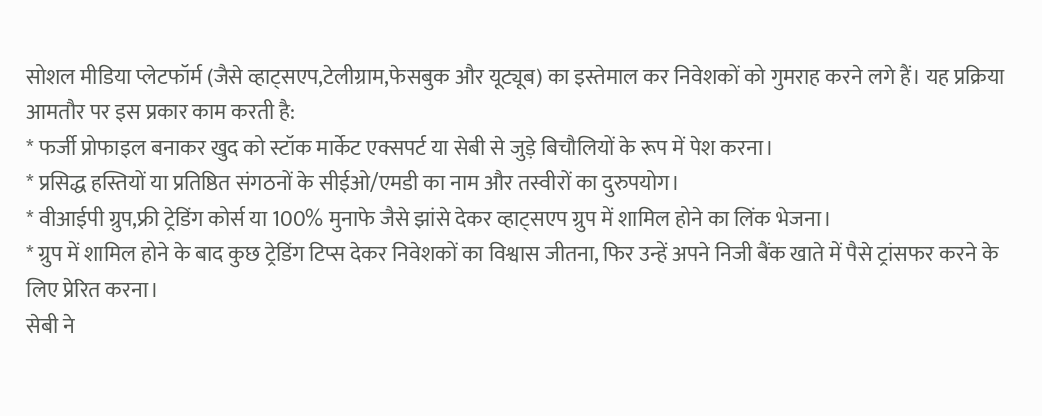सोशल मीडिया प्लेटफॉर्म (जैसे व्हाट्सएप,टेलीग्राम,फेसबुक और यूट्यूब) का इस्तेमाल कर निवेशकों को गुमराह करने लगे हैं। यह प्रक्रिया आमतौर पर इस प्रकार काम करती है:
* फर्जी प्रोफाइल बनाकर खुद को स्टॉक मार्केट एक्सपर्ट या सेबी से जुड़े बिचौलियों के रूप में पेश करना।
* प्रसिद्ध हस्तियों या प्रतिष्ठित संगठनों के सीईओ/एमडी का नाम और तस्वीरों का दुरुपयोग।
* वीआईपी ग्रुप,फ्री ट्रेडिंग कोर्स या 100% मुनाफे जैसे झांसे देकर व्हाट्सएप ग्रुप में शामिल होने का लिंक भेजना।
* ग्रुप में शामिल होने के बाद कुछ ट्रेडिंग टिप्स देकर निवेशकों का विश्वास जीतना, फिर उन्हें अपने निजी बैंक खाते में पैसे ट्रांसफर करने के लिए प्रेरित करना।
सेबी ने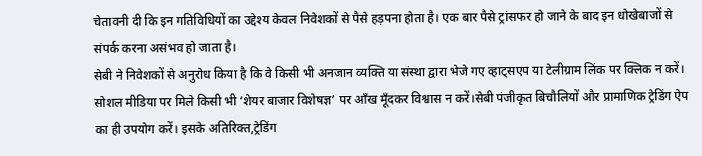चेतावनी दी कि इन गतिविधियों का उद्देश्य केवल निवेशकों से पैसे हड़पना होता है। एक बार पैसे ट्रांसफर हो जाने के बाद इन धोखेबाजों से संपर्क करना असंभव हो जाता है।
सेबी ने निवेशकों से अनुरोध किया है कि वे किसी भी अनजान व्यक्ति या संस्था द्वारा भेजे गए व्हाट्सएप या टेलीग्राम लिंक पर क्लिक न करें। सोशल मीडिया पर मिले किसी भी ‘शेयर बाजार विशेषज्ञ’ पर आँख मूँदकर विश्वास न करें।सेबी पंजीकृत बिचौलियों और प्रामाणिक ट्रेडिंग ऐप का ही उपयोग करें। इसके अतिरिक्त,ट्रेडिंग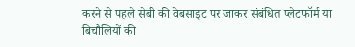करने से पहले सेबी की वेबसाइट पर जाकर संबंधित प्लेटफॉर्म या बिचौलियों की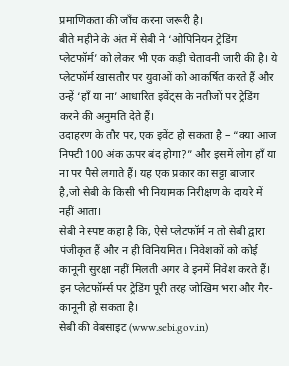प्रमाणिकता की जाँच करना जरूरी है।
बीते महीने के अंत में सेबी ने ‘ओपिनियन ट्रेडिंग प्लेटफॉर्म’ को लेकर भी एक कड़ी चेतावनी जारी की है। ये प्लेटफॉर्म खासतौर पर युवाओं को आकर्षित करते हैं और उन्हें ‘हाँ या ना’ आधारित इवेंट्स के नतीजों पर ट्रेडिंग करने की अनुमति देते हैं।
उदाहरण के तौर पर, एक इवेंट हो सकता है – “क्या आज निफ्टी 100 अंक ऊपर बंद होगा?” और इसमें लोग हाँ या ना पर पैसे लगाते हैं। यह एक प्रकार का सट्टा बाजार है,जो सेबी के किसी भी नियामक निरीक्षण के दायरे में नहीं आता।
सेबी ने स्पष्ट कहा है कि, ऐसे प्लेटफॉर्म न तो सेबी द्वारा पंजीकृत हैं और न ही विनियमित। निवेशकों को कोई कानूनी सुरक्षा नहीं मिलती अगर वे इनमें निवेश करते हैं। इन प्लेटफॉर्म्स पर ट्रेडिंग पूरी तरह जोखिम भरा और गैर-कानूनी हो सकता है।
सेबी की वेबसाइट (www.sebi.gov.in)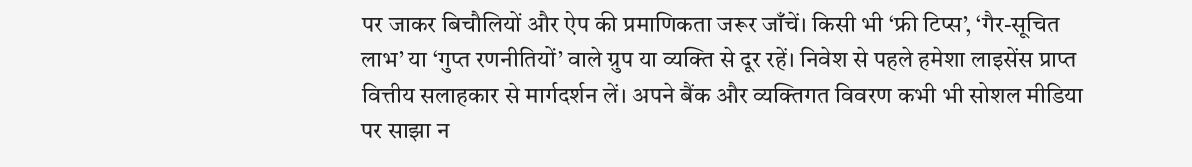पर जाकर बिचौलियों और ऐप की प्रमाणिकता जरूर जाँचें। किसी भी ‘फ्री टिप्स’, ‘गैर-सूचित लाभ’ या ‘गुप्त रणनीतियों’ वाले ग्रुप या व्यक्ति से दूर रहें। निवेश से पहले हमेशा लाइसेंस प्राप्त वित्तीय सलाहकार से मार्गदर्शन लें। अपने बैंक और व्यक्तिगत विवरण कभी भी सोशल मीडिया पर साझा न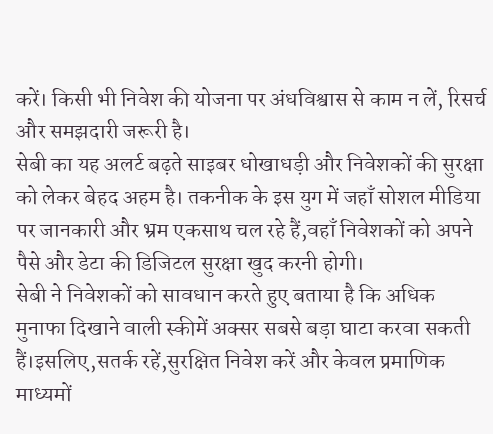करें। किसी भी निवेश की योजना पर अंधविश्वास से काम न लें, रिसर्च और समझदारी जरूरी है।
सेबी का यह अलर्ट बढ़ते साइबर धोखाधड़ी और निवेशकों की सुरक्षा को लेकर बेहद अहम है। तकनीक के इस युग में जहाँ सोशल मीडिया पर जानकारी और भ्रम एकसाथ चल रहे हैं,वहाँ निवेशकों को अपने पैसे और डेटा की डिजिटल सुरक्षा खुद करनी होगी।
सेबी ने निवेशकों को सावधान करते हुए बताया है कि अधिक मुनाफा दिखाने वाली स्कीमें अक्सर सबसे बड़ा घाटा करवा सकती हैं।इसलिए,सतर्क रहें,सुरक्षित निवेश करें और केवल प्रमाणिक माध्यमों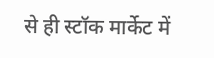से ही स्टॉक मार्केट में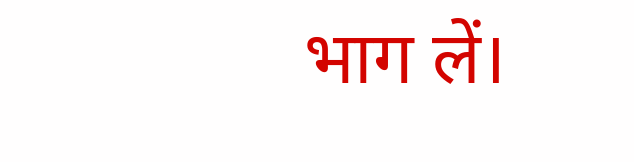भाग लें।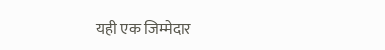यही एक जिम्मेदार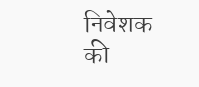निवेशक की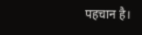पहचान है।